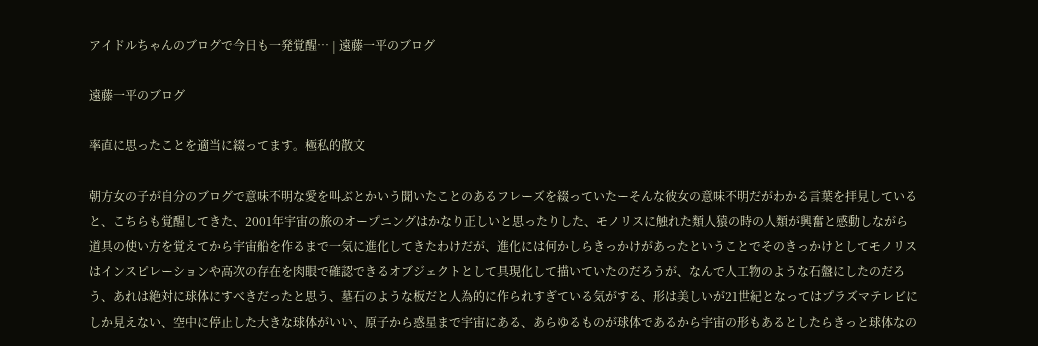アイドルちゃんのブログで今日も一発覚醒… | 遠藤一平のブログ

遠藤一平のブログ

率直に思ったことを適当に綴ってます。極私的散文

朝方女の子が自分のブログで意味不明な愛を叫ぶとかいう聞いたことのあるフレーズを綴っていたーそんな彼女の意味不明だがわかる言葉を拝見していると、こちらも覚醒してきた、2001年宇宙の旅のオープニングはかなり正しいと思ったりした、モノリスに触れた類人猿の時の人類が興奮と感動しながら道具の使い方を覚えてから宇宙船を作るまで一気に進化してきたわけだが、進化には何かしらきっかけがあったということでそのきっかけとしてモノリスはインスピレーションや高次の存在を肉眼で確認できるオブジェクトとして具現化して描いていたのだろうが、なんで人工物のような石盤にしたのだろう、あれは絶対に球体にすべきだったと思う、墓石のような板だと人為的に作られすぎている気がする、形は美しいが21世紀となってはプラズマテレビにしか見えない、空中に停止した大きな球体がいい、原子から惑星まで宇宙にある、あらゆるものが球体であるから宇宙の形もあるとしたらきっと球体なの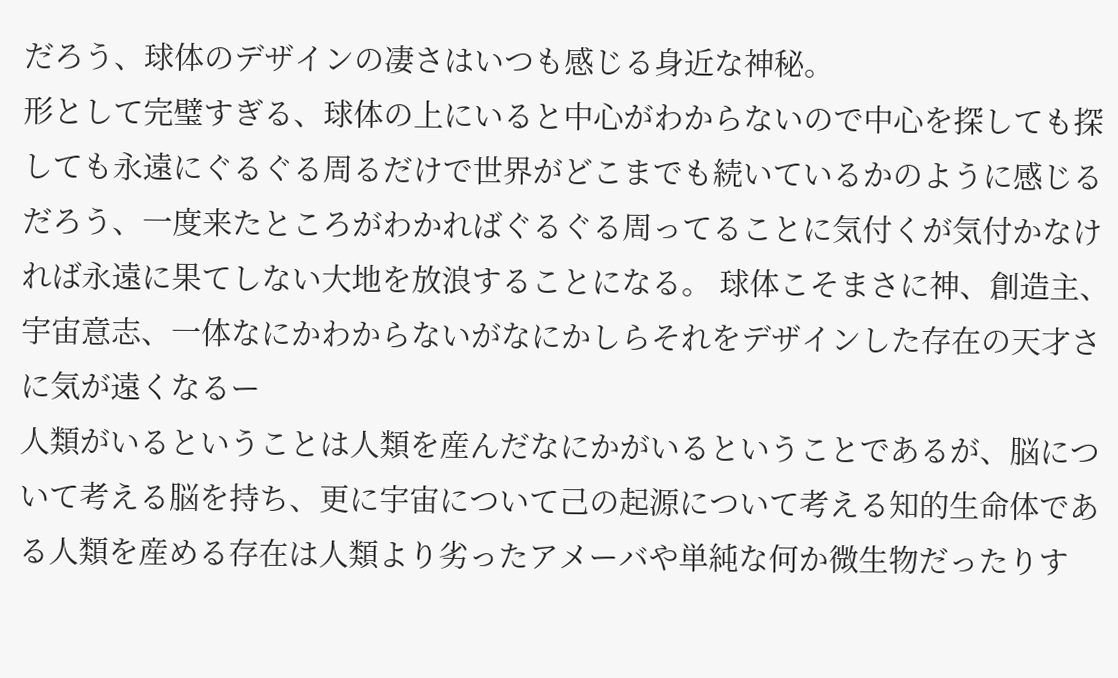だろう、球体のデザインの凄さはいつも感じる身近な神秘。
形として完璧すぎる、球体の上にいると中心がわからないので中心を探しても探しても永遠にぐるぐる周るだけで世界がどこまでも続いているかのように感じるだろう、一度来たところがわかればぐるぐる周ってることに気付くが気付かなければ永遠に果てしない大地を放浪することになる。 球体こそまさに神、創造主、宇宙意志、一体なにかわからないがなにかしらそれをデザインした存在の天才さに気が遠くなるー
人類がいるということは人類を産んだなにかがいるということであるが、脳について考える脳を持ち、更に宇宙について己の起源について考える知的生命体である人類を産める存在は人類より劣ったアメーバや単純な何か微生物だったりす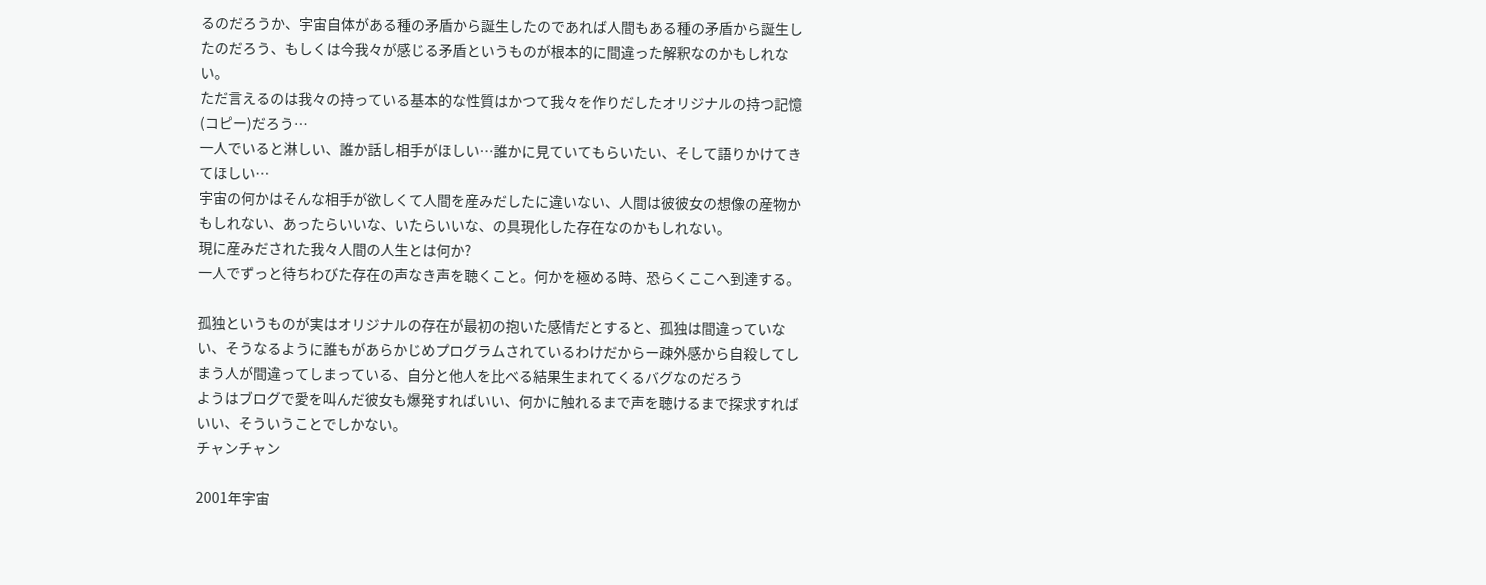るのだろうか、宇宙自体がある種の矛盾から誕生したのであれば人間もある種の矛盾から誕生したのだろう、もしくは今我々が感じる矛盾というものが根本的に間違った解釈なのかもしれない。
ただ言えるのは我々の持っている基本的な性質はかつて我々を作りだしたオリジナルの持つ記憶(コピー)だろう…
一人でいると淋しい、誰か話し相手がほしい…誰かに見ていてもらいたい、そして語りかけてきてほしい…
宇宙の何かはそんな相手が欲しくて人間を産みだしたに違いない、人間は彼彼女の想像の産物かもしれない、あったらいいな、いたらいいな、の具現化した存在なのかもしれない。
現に産みだされた我々人間の人生とは何か?
一人でずっと待ちわびた存在の声なき声を聴くこと。何かを極める時、恐らくここへ到達する。

孤独というものが実はオリジナルの存在が最初の抱いた感情だとすると、孤独は間違っていない、そうなるように誰もがあらかじめプログラムされているわけだからー疎外感から自殺してしまう人が間違ってしまっている、自分と他人を比べる結果生まれてくるバグなのだろう
ようはブログで愛を叫んだ彼女も爆発すればいい、何かに触れるまで声を聴けるまで探求すればいい、そういうことでしかない。
チャンチャン

2001年宇宙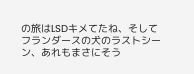の旅はLSDキメてたね、そしてフランダースの犬のラストシーン、あれもまさにそう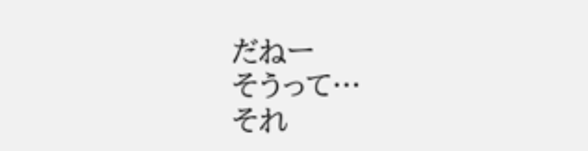だねー
そうって…
それ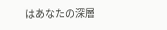はあなたの深層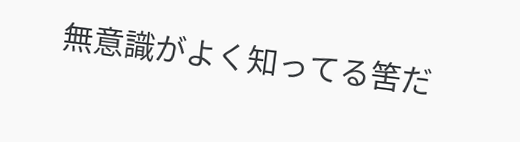無意識がよく知ってる筈だ